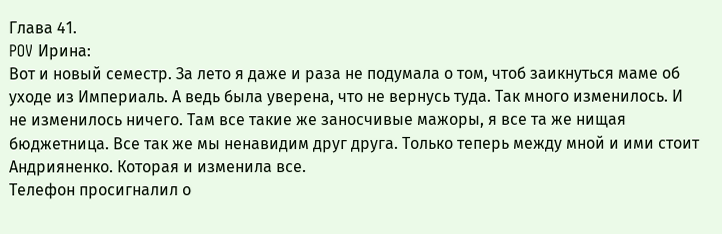Глава 41.
POV Ирина:
Вот и новый семестр. За лето я даже и раза не подумала о том, чтоб заикнуться маме об уходе из Империаль. А ведь была уверена, что не вернусь туда. Так много изменилось. И не изменилось ничего. Там все такие же заносчивые мажоры, я все та же нищая бюджетница. Все так же мы ненавидим друг друга. Только теперь между мной и ими стоит Андрияненко. Которая и изменила все.
Телефон просигналил о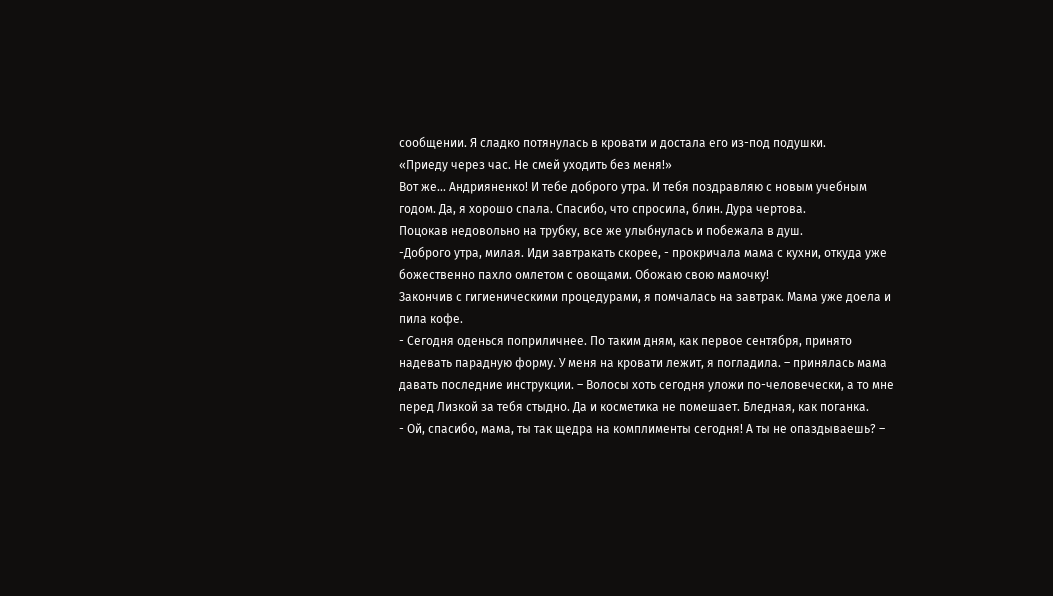сообщении. Я сладко потянулась в кровати и достала его из-под подушки.
«Приеду через час. Не смей уходить без меня!»
Вот же... Андрияненко! И тебе доброго утра. И тебя поздравляю с новым учебным годом. Да, я хорошо спала. Спасибо, что спросила, блин. Дура чертова.
Поцокав недовольно на трубку, все же улыбнулась и побежала в душ.
-Доброго утра, милая. Иди завтракать скорее, - прокричала мама с кухни, откуда уже божественно пахло омлетом с овощами. Обожаю свою мамочку!
Закончив с гигиеническими процедурами, я помчалась на завтрак. Мама уже доела и пила кофе.
- Сегодня оденься поприличнее. По таким дням, как первое сентября, принято надевать парадную форму. У меня на кровати лежит, я погладила. – принялась мама давать последние инструкции. – Волосы хоть сегодня уложи по-человечески, а то мне перед Лизкой за тебя стыдно. Да и косметика не помешает. Бледная, как поганка.
- Ой, спасибо, мама, ты так щедра на комплименты сегодня! А ты не опаздываешь? –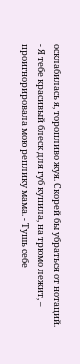осклабилась я, торопливо жуя. Скорей бы убраться от нотаций.
- Я тебе красивый блеск для губ купила, на трюмо лежит, – проигнорировала мою реплику мама. - Тушь себе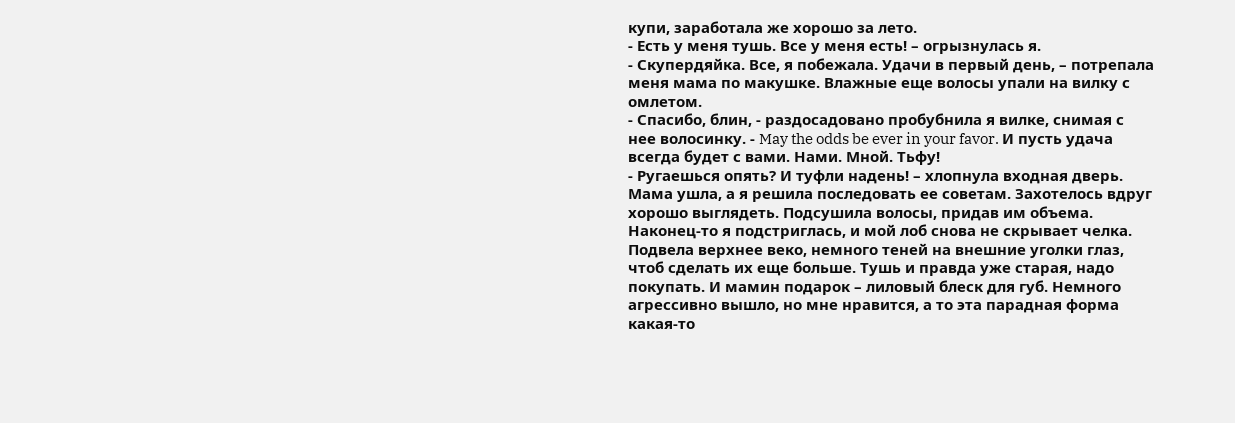купи, заработала же хорошо за лето.
- Есть у меня тушь. Все у меня есть! – огрызнулась я.
- Скупердяйка. Все, я побежала. Удачи в первый день, – потрепала меня мама по макушке. Влажные еще волосы упали на вилку с омлетом.
- Спасибо, блин, - раздосадовано пробубнила я вилке, снимая с нее волосинку. - May the odds be ever in your favor. И пусть удача всегда будет с вами. Нами. Мной. Тьфу!
- Ругаешься опять? И туфли надень! – хлопнула входная дверь.
Мама ушла, а я решила последовать ее советам. Захотелось вдруг хорошо выглядеть. Подсушила волосы, придав им объема. Наконец-то я подстриглась, и мой лоб снова не скрывает челка. Подвела верхнее веко, немного теней на внешние уголки глаз, чтоб сделать их еще больше. Тушь и правда уже старая, надо покупать. И мамин подарок – лиловый блеск для губ. Немного агрессивно вышло, но мне нравится, а то эта парадная форма какая-то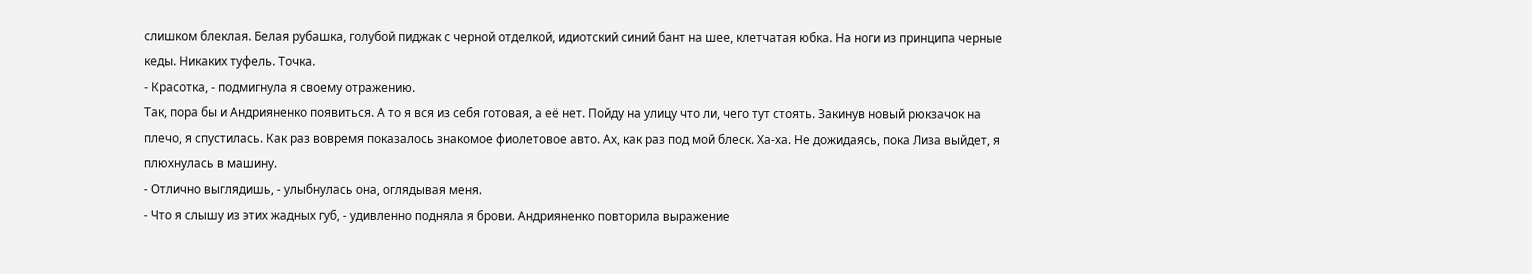слишком блеклая. Белая рубашка, голубой пиджак с черной отделкой, идиотский синий бант на шее, клетчатая юбка. На ноги из принципа черные кеды. Никаких туфель. Точка.
- Красотка, - подмигнула я своему отражению.
Так, пора бы и Андрияненко появиться. А то я вся из себя готовая, а её нет. Пойду на улицу что ли, чего тут стоять. Закинув новый рюкзачок на плечо, я спустилась. Как раз вовремя показалось знакомое фиолетовое авто. Ах, как раз под мой блеск. Ха-ха. Не дожидаясь, пока Лиза выйдет, я плюхнулась в машину.
- Отлично выглядишь, - улыбнулась она, оглядывая меня.
- Что я слышу из этих жадных губ, - удивленно подняла я брови. Андрияненко повторила выражение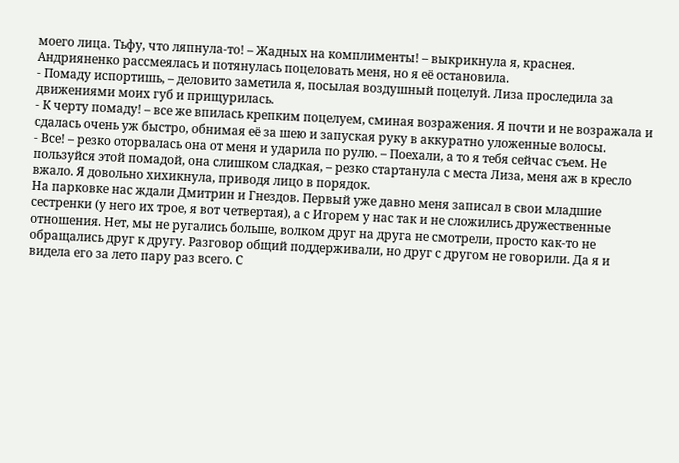моего лица. Тьфу, что ляпнула-то! – Жадных на комплименты! – выкрикнула я, краснея. Андрияненко рассмеялась и потянулась поцеловать меня, но я её остановила.
- Помаду испортишь, – деловито заметила я, посылая воздушный поцелуй. Лиза проследила за движениями моих губ и прищурилась.
- К черту помаду! – все же впилась крепким поцелуем, сминая возражения. Я почти и не возражала и сдалась очень уж быстро, обнимая её за шею и запуская руку в аккуратно уложенные волосы.
- Все! – резко оторвалась она от меня и ударила по рулю. – Поехали, а то я тебя сейчас съем. Не пользуйся этой помадой, она слишком сладкая, – резко стартанула с места Лиза, меня аж в кресло вжало. Я довольно хихикнула, приводя лицо в порядок.
На парковке нас ждали Дмитрин и Гнездов. Первый уже давно меня записал в свои младшие сестренки (у него их трое, я вот четвертая), а с Игорем у нас так и не сложились дружественные отношения. Нет, мы не ругались больше, волком друг на друга не смотрели, просто как-то не обращались друг к другу. Разговор общий поддерживали, но друг с другом не говорили. Да я и видела его за лето пару раз всего. С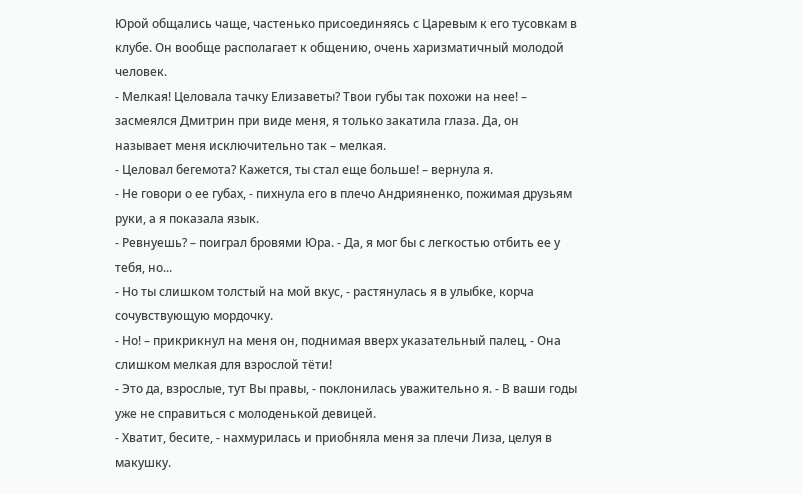Юрой общались чаще, частенько присоединяясь с Царевым к его тусовкам в клубе. Он вообще располагает к общению, очень харизматичный молодой человек.
- Мелкая! Целовала тачку Елизаветы? Твои губы так похожи на нее! – засмеялся Дмитрин при виде меня, я только закатила глаза. Да, он называет меня исключительно так – мелкая.
- Целовал бегемота? Кажется, ты стал еще больше! – вернула я.
- Не говори о ее губах, - пихнула его в плечо Андрияненко, пожимая друзьям руки, а я показала язык.
- Ревнуешь? – поиграл бровями Юра. - Да, я мог бы с легкостью отбить ее у тебя, но...
- Но ты слишком толстый на мой вкус, - растянулась я в улыбке, корча сочувствующую мордочку.
- Но! – прикрикнул на меня он, поднимая вверх указательный палец, - Она слишком мелкая для взрослой тёти!
- Это да, взрослые, тут Вы правы, - поклонилась уважительно я. - В ваши годы уже не справиться с молоденькой девицей.
- Хватит, бесите, - нахмурилась и приобняла меня за плечи Лиза, целуя в макушку.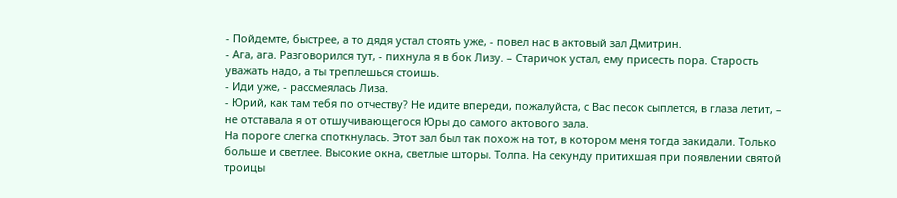- Пойдемте, быстрее, а то дядя устал стоять уже, - повел нас в актовый зал Дмитрин.
- Ага, ага. Разговорился тут, - пихнула я в бок Лизу. – Старичок устал, ему присесть пора. Старость уважать надо, а ты треплешься стоишь.
- Иди уже, - рассмеялась Лиза.
- Юрий, как там тебя по отчеству? Не идите впереди, пожалуйста, с Вас песок сыплется, в глаза летит, – не отставала я от отшучивающегося Юры до самого актового зала.
На пороге слегка споткнулась. Этот зал был так похож на тот, в котором меня тогда закидали. Только больше и светлее. Высокие окна, светлые шторы. Толпа. На секунду притихшая при появлении святой троицы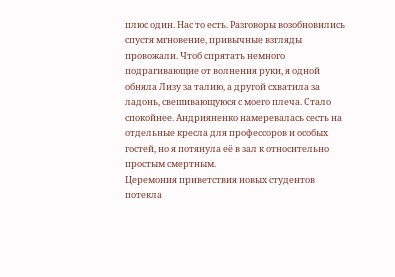плюс один. Нас то есть. Разговоры возобновились спустя мгновение, привычные взгляды провожали. Чтоб спрятать немного подрагивающие от волнения руки, я одной обняла Лизу за талию, а другой схватила за ладонь, свешивающуюся с моего плеча. Стало спокойнее. Андрияненко намеревалась сесть на отдельные кресла для профессоров и особых гостей, но я потянула её в зал к относительно простым смертным.
Церемония приветствия новых студентов потекла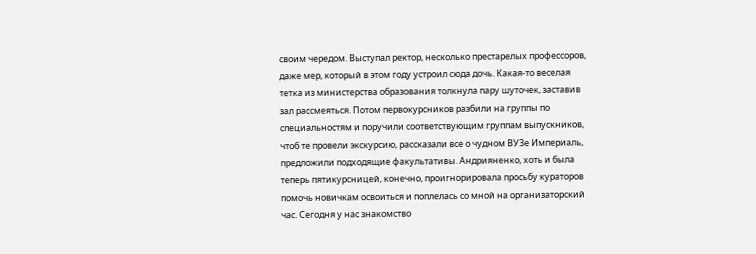своим чередом. Выступал ректор, несколько престарелых профессоров, даже мер, который в этом году устроил сюда дочь. Какая-то веселая тетка из министерства образования толкнула пару шуточек, заставив зал рассмеяться. Потом первокурсников разбили на группы по специальностям и поручили соответствующим группам выпускников, чтоб те провели экскурсию, рассказали все о чудном ВУЗе Империаль, предложили подходящие факультативы. Андрияненко, хоть и была теперь пятикурсницей, конечно, проигнорировала просьбу кураторов помочь новичкам освоиться и поплелась со мной на организаторский час. Сегодня у нас знакомство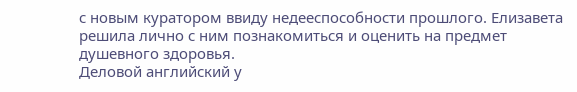с новым куратором ввиду недееспособности прошлого. Елизавета решила лично с ним познакомиться и оценить на предмет душевного здоровья.
Деловой английский у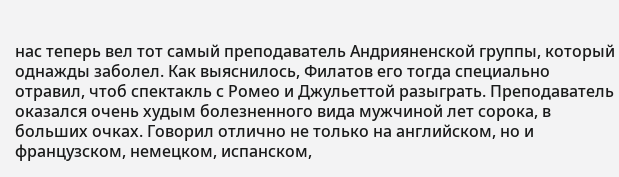нас теперь вел тот самый преподаватель Андрияненской группы, который однажды заболел. Как выяснилось, Филатов его тогда специально отравил, чтоб спектакль с Ромео и Джульеттой разыграть. Преподаватель оказался очень худым болезненного вида мужчиной лет сорока, в больших очках. Говорил отлично не только на английском, но и французском, немецком, испанском,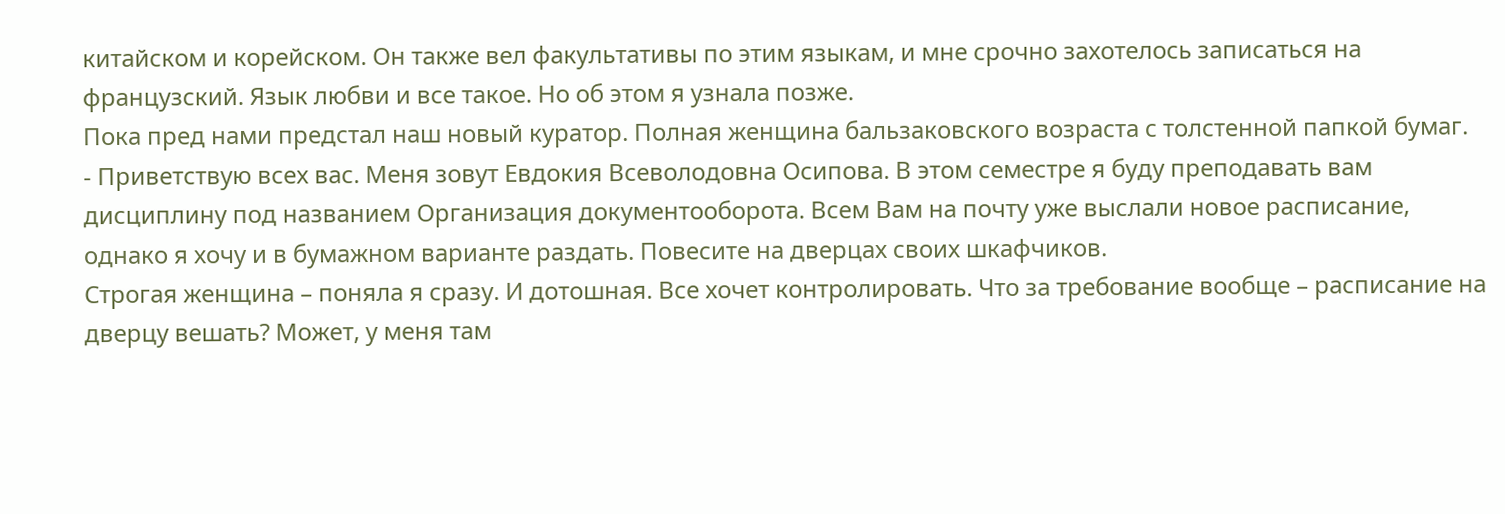китайском и корейском. Он также вел факультативы по этим языкам, и мне срочно захотелось записаться на французский. Язык любви и все такое. Но об этом я узнала позже.
Пока пред нами предстал наш новый куратор. Полная женщина бальзаковского возраста с толстенной папкой бумаг.
- Приветствую всех вас. Меня зовут Евдокия Всеволодовна Осипова. В этом семестре я буду преподавать вам дисциплину под названием Организация документооборота. Всем Вам на почту уже выслали новое расписание, однако я хочу и в бумажном варианте раздать. Повесите на дверцах своих шкафчиков.
Строгая женщина – поняла я сразу. И дотошная. Все хочет контролировать. Что за требование вообще – расписание на дверцу вешать? Может, у меня там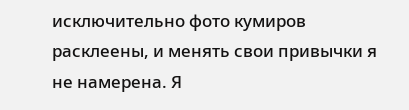исключительно фото кумиров расклеены, и менять свои привычки я не намерена. Я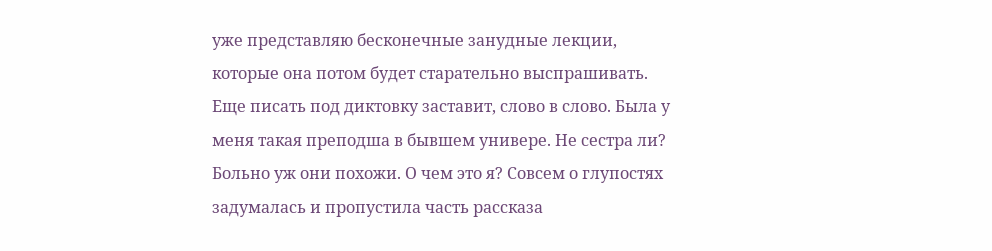уже представляю бесконечные занудные лекции, которые она потом будет старательно выспрашивать. Еще писать под диктовку заставит, слово в слово. Была у меня такая преподша в бывшем универе. Не сестра ли? Больно уж они похожи. О чем это я? Совсем о глупостях задумалась и пропустила часть рассказа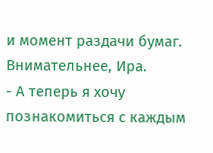и момент раздачи бумаг. Внимательнее, Ира.
- А теперь я хочу познакомиться с каждым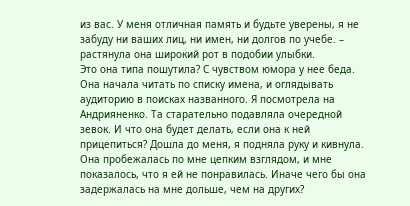из вас. У меня отличная память и будьте уверены, я не забуду ни ваших лиц, ни имен, ни долгов по учебе. – растянула она широкий рот в подобии улыбки.
Это она типа пошутила? С чувством юмора у нее беда. Она начала читать по списку имена, и оглядывать аудиторию в поисках названного. Я посмотрела на Андрияненко. Та старательно подавляла очередной зевок. И что она будет делать, если она к ней прицепиться? Дошла до меня, я подняла руку и кивнула. Она пробежалась по мне цепким взглядом, и мне показалось, что я ей не понравилась. Иначе чего бы она задержалась на мне дольше, чем на других?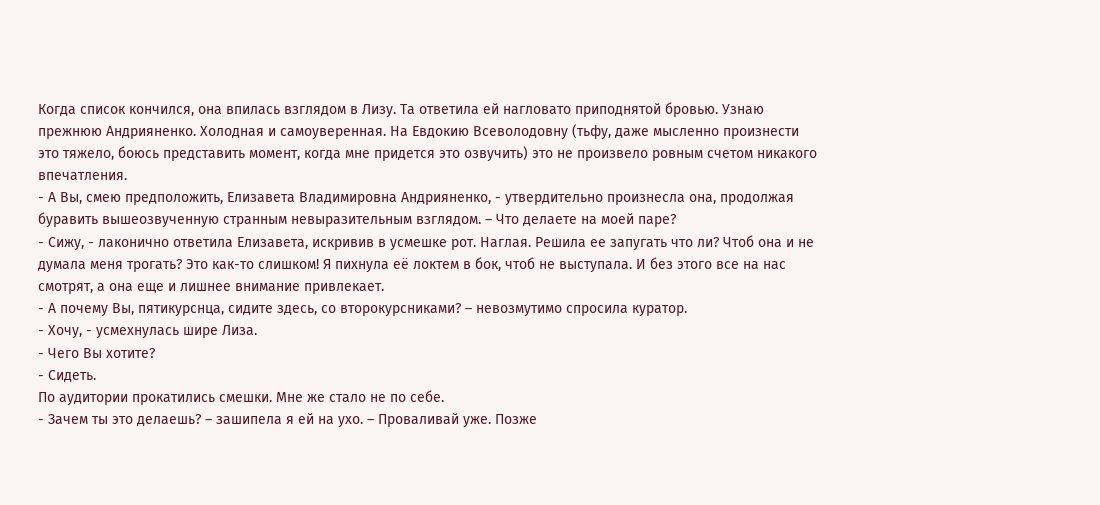Когда список кончился, она впилась взглядом в Лизу. Та ответила ей нагловато приподнятой бровью. Узнаю прежнюю Андрияненко. Холодная и самоуверенная. На Евдокию Всеволодовну (тьфу, даже мысленно произнести это тяжело, боюсь представить момент, когда мне придется это озвучить) это не произвело ровным счетом никакого впечатления.
- А Вы, смею предположить, Елизавета Владимировна Андрияненко, - утвердительно произнесла она, продолжая буравить вышеозвученную странным невыразительным взглядом. – Что делаете на моей паре?
- Сижу, - лаконично ответила Елизавета, искривив в усмешке рот. Наглая. Решила ее запугать что ли? Чтоб она и не думала меня трогать? Это как-то слишком! Я пихнула её локтем в бок, чтоб не выступала. И без этого все на нас смотрят, а она еще и лишнее внимание привлекает.
- А почему Вы, пятикурснца, сидите здесь, со второкурсниками? – невозмутимо спросила куратор.
- Хочу, - усмехнулась шире Лиза.
- Чего Вы хотите?
- Сидеть.
По аудитории прокатились смешки. Мне же стало не по себе.
- Зачем ты это делаешь? – зашипела я ей на ухо. – Проваливай уже. Позже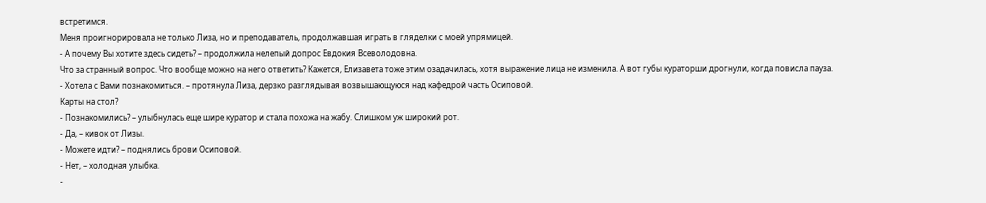встретимся.
Меня проигнорировала не только Лиза, но и преподаватель, продолжавшая играть в гляделки с моей упрямицей.
- А почему Вы хотите здесь сидеть? – продолжила нелепый допрос Евдокия Всеволодовна.
Что за странный вопрос. Что вообще можно на него ответить? Кажется, Елизавета тоже этим озадачилась, хотя выражение лица не изменила. А вот губы кураторши дрогнули, когда повисла пауза.
- Хотела с Вами познакомиться. – протянула Лиза, дерзко разглядывая возвышающуюся над кафедрой часть Осиповой.
Карты на стол?
- Познакомились? – улыбнулась еще шире куратор и стала похожа на жабу. Слишком уж широкий рот.
- Да, – кивок от Лизы.
- Можете идти? – поднялись брови Осиповой.
- Нет, – холодная улыбка.
-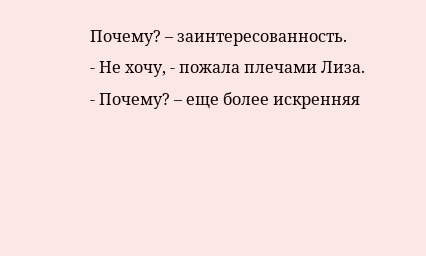Почему? – заинтересованность.
- Не хочу, - пожала плечами Лиза.
- Почему? – еще более искренняя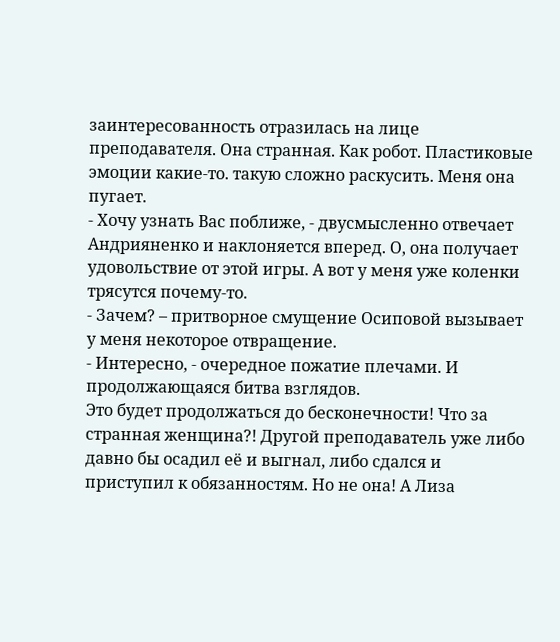заинтересованность отразилась на лице преподавателя. Она странная. Как робот. Пластиковые эмоции какие-то. такую сложно раскусить. Меня она пугает.
- Хочу узнать Вас поближе, - двусмысленно отвечает Андрияненко и наклоняется вперед. О, она получает удовольствие от этой игры. А вот у меня уже коленки трясутся почему-то.
- Зачем? – притворное смущение Осиповой вызывает у меня некоторое отвращение.
- Интересно, - очередное пожатие плечами. И продолжающаяся битва взглядов.
Это будет продолжаться до бесконечности! Что за странная женщина?! Другой преподаватель уже либо давно бы осадил её и выгнал, либо сдался и приступил к обязанностям. Но не она! А Лиза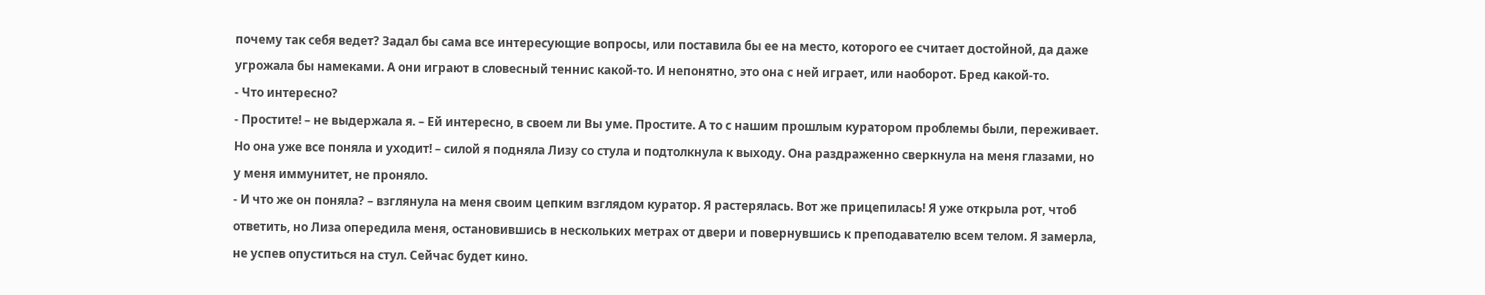почему так себя ведет? Задал бы сама все интересующие вопросы, или поставила бы ее на место, которого ее считает достойной, да даже угрожала бы намеками. А они играют в словесный теннис какой-то. И непонятно, это она с ней играет, или наоборот. Бред какой-то.
- Что интересно?
- Простите! – не выдержала я. – Ей интересно, в своем ли Вы уме. Простите. А то с нашим прошлым куратором проблемы были, переживает. Но она уже все поняла и уходит! – силой я подняла Лизу со стула и подтолкнула к выходу. Она раздраженно сверкнула на меня глазами, но у меня иммунитет, не проняло.
- И что же он поняла? – взглянула на меня своим цепким взглядом куратор. Я растерялась. Вот же прицепилась! Я уже открыла рот, чтоб ответить, но Лиза опередила меня, остановившись в нескольких метрах от двери и повернувшись к преподавателю всем телом. Я замерла, не успев опуститься на стул. Сейчас будет кино.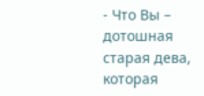- Что Вы – дотошная старая дева, которая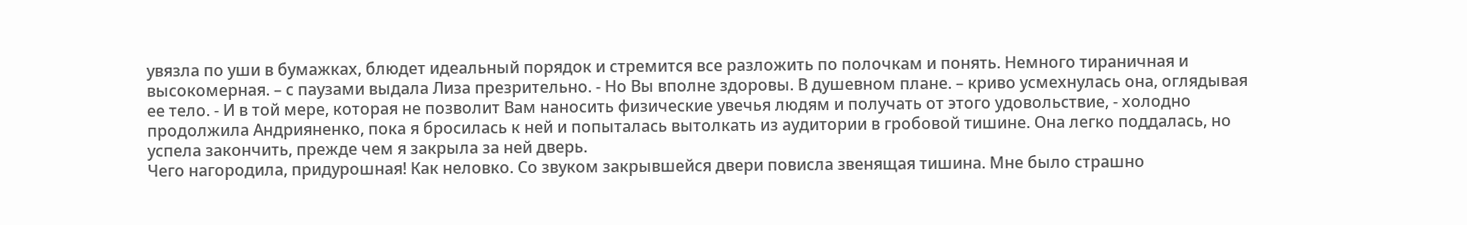увязла по уши в бумажках, блюдет идеальный порядок и стремится все разложить по полочкам и понять. Немного тираничная и высокомерная. – с паузами выдала Лиза презрительно. - Но Вы вполне здоровы. В душевном плане. – криво усмехнулась она, оглядывая ее тело. - И в той мере, которая не позволит Вам наносить физические увечья людям и получать от этого удовольствие, - холодно продолжила Андрияненко, пока я бросилась к ней и попыталась вытолкать из аудитории в гробовой тишине. Она легко поддалась, но успела закончить, прежде чем я закрыла за ней дверь.
Чего нагородила, придурошная! Как неловко. Со звуком закрывшейся двери повисла звенящая тишина. Мне было страшно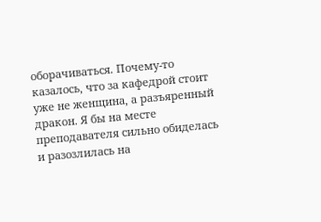оборачиваться. Почему-то казалось, что за кафедрой стоит уже не женщина, а разъяренный дракон. Я бы на месте преподавателя сильно обиделась и разозлилась на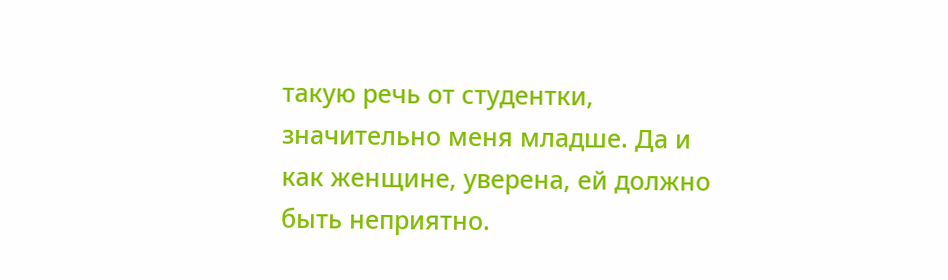такую речь от студентки, значительно меня младше. Да и как женщине, уверена, ей должно быть неприятно.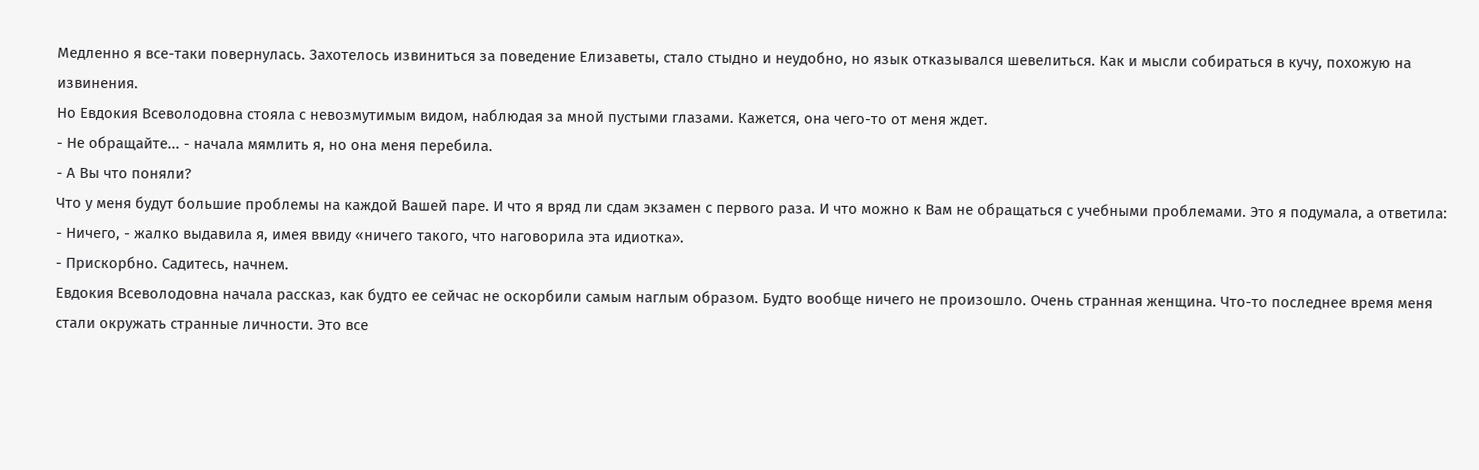Медленно я все-таки повернулась. Захотелось извиниться за поведение Елизаветы, стало стыдно и неудобно, но язык отказывался шевелиться. Как и мысли собираться в кучу, похожую на извинения.
Но Евдокия Всеволодовна стояла с невозмутимым видом, наблюдая за мной пустыми глазами. Кажется, она чего-то от меня ждет.
- Не обращайте... - начала мямлить я, но она меня перебила.
- А Вы что поняли?
Что у меня будут большие проблемы на каждой Вашей паре. И что я вряд ли сдам экзамен с первого раза. И что можно к Вам не обращаться с учебными проблемами. Это я подумала, а ответила:
- Ничего, - жалко выдавила я, имея ввиду «ничего такого, что наговорила эта идиотка».
- Прискорбно. Садитесь, начнем.
Евдокия Всеволодовна начала рассказ, как будто ее сейчас не оскорбили самым наглым образом. Будто вообще ничего не произошло. Очень странная женщина. Что-то последнее время меня стали окружать странные личности. Это все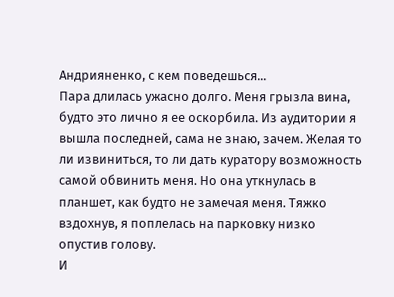Андрияненко, с кем поведешься...
Пара длилась ужасно долго. Меня грызла вина, будто это лично я ее оскорбила. Из аудитории я вышла последней, сама не знаю, зачем. Желая то ли извиниться, то ли дать куратору возможность самой обвинить меня. Но она уткнулась в планшет, как будто не замечая меня. Тяжко вздохнув, я поплелась на парковку низко опустив голову.
И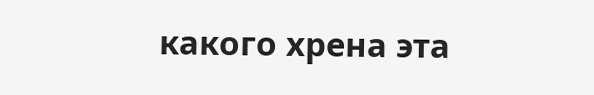какого хрена эта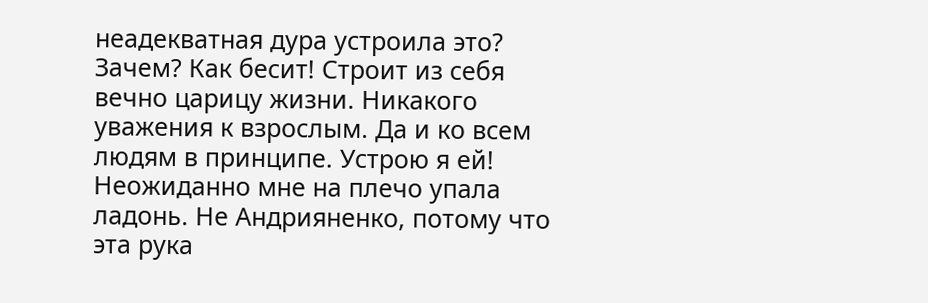неадекватная дура устроила это? Зачем? Как бесит! Строит из себя вечно царицу жизни. Никакого уважения к взрослым. Да и ко всем людям в принципе. Устрою я ей!
Неожиданно мне на плечо упала ладонь. Не Андрияненко, потому что эта рука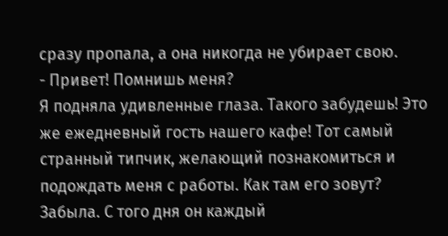сразу пропала, а она никогда не убирает свою.
- Привет! Помнишь меня?
Я подняла удивленные глаза. Такого забудешь! Это же ежедневный гость нашего кафе! Тот самый странный типчик, желающий познакомиться и подождать меня с работы. Как там его зовут? Забыла. С того дня он каждый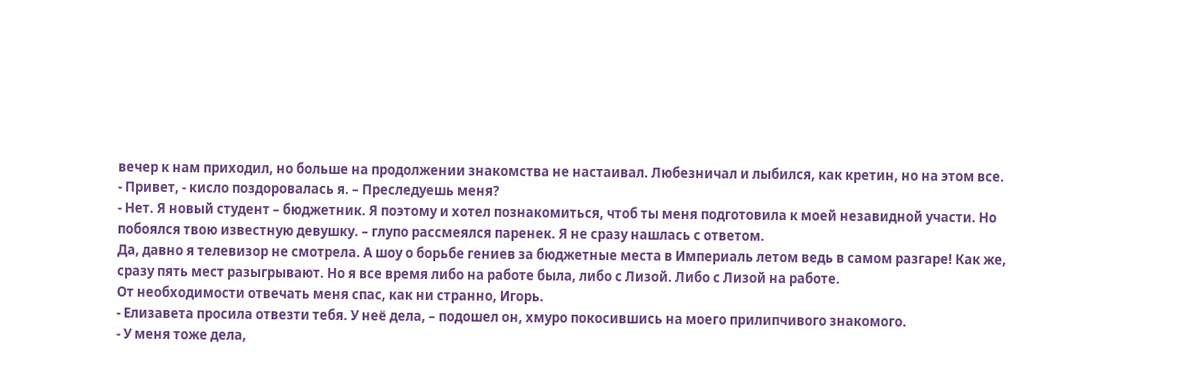вечер к нам приходил, но больше на продолжении знакомства не настаивал. Любезничал и лыбился, как кретин, но на этом все.
- Привет, - кисло поздоровалась я. – Преследуешь меня?
- Нет. Я новый студент – бюджетник. Я поэтому и хотел познакомиться, чтоб ты меня подготовила к моей незавидной участи. Но побоялся твою известную девушку. – глупо рассмеялся паренек. Я не сразу нашлась с ответом.
Да, давно я телевизор не смотрела. А шоу о борьбе гениев за бюджетные места в Империаль летом ведь в самом разгаре! Как же, сразу пять мест разыгрывают. Но я все время либо на работе была, либо с Лизой. Либо с Лизой на работе.
От необходимости отвечать меня спас, как ни странно, Игорь.
- Елизавета просила отвезти тебя. У неё дела, – подошел он, хмуро покосившись на моего прилипчивого знакомого.
- У меня тоже дела,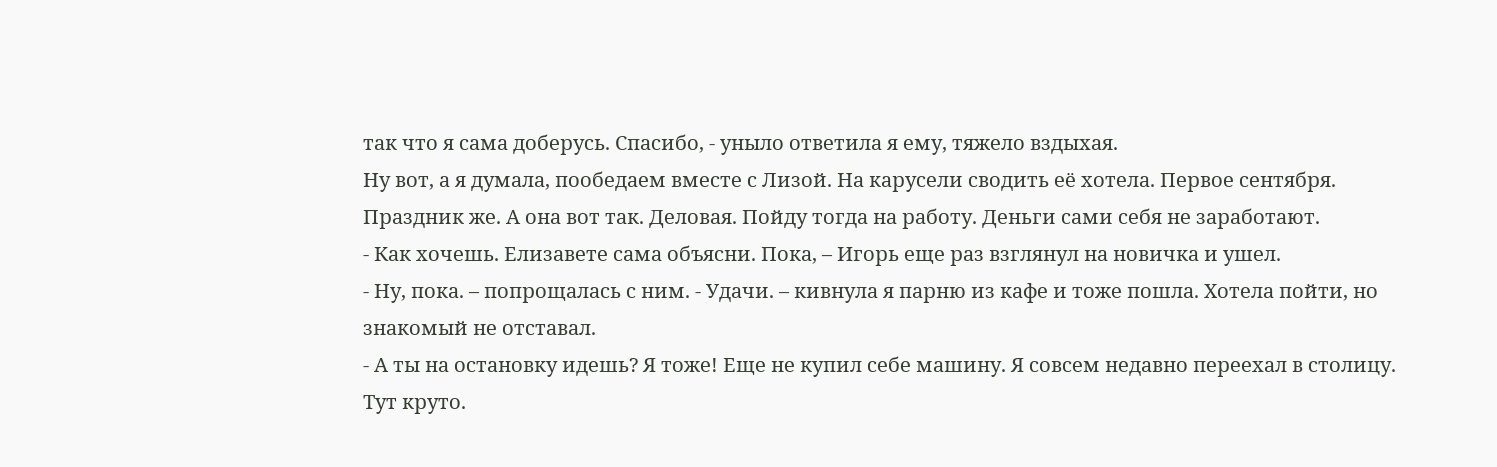так что я сама доберусь. Спасибо, - уныло ответила я ему, тяжело вздыхая.
Ну вот, а я думала, пообедаем вместе с Лизой. На карусели сводить её хотела. Первое сентября. Праздник же. А она вот так. Деловая. Пойду тогда на работу. Деньги сами себя не заработают.
- Как хочешь. Елизавете сама объясни. Пока, – Игорь еще раз взглянул на новичка и ушел.
- Ну, пока. – попрощалась с ним. - Удачи. – кивнула я парню из кафе и тоже пошла. Хотела пойти, но знакомый не отставал.
- А ты на остановку идешь? Я тоже! Еще не купил себе машину. Я совсем недавно переехал в столицу. Тут круто.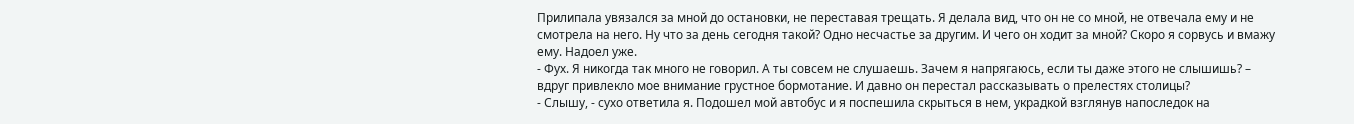Прилипала увязался за мной до остановки, не переставая трещать. Я делала вид, что он не со мной, не отвечала ему и не смотрела на него. Ну что за день сегодня такой? Одно несчастье за другим. И чего он ходит за мной? Скоро я сорвусь и вмажу ему. Надоел уже.
- Фух. Я никогда так много не говорил. А ты совсем не слушаешь. Зачем я напрягаюсь, если ты даже этого не слышишь? – вдруг привлекло мое внимание грустное бормотание. И давно он перестал рассказывать о прелестях столицы?
- Слышу, - сухо ответила я. Подошел мой автобус и я поспешила скрыться в нем, украдкой взглянув напоследок на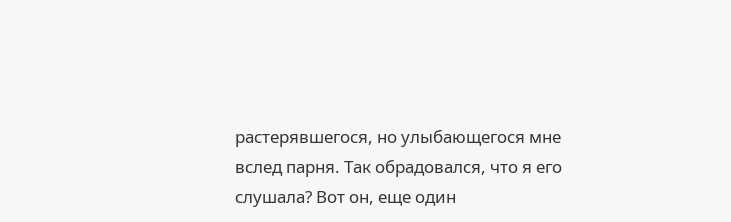растерявшегося, но улыбающегося мне вслед парня. Так обрадовался, что я его слушала? Вот он, еще один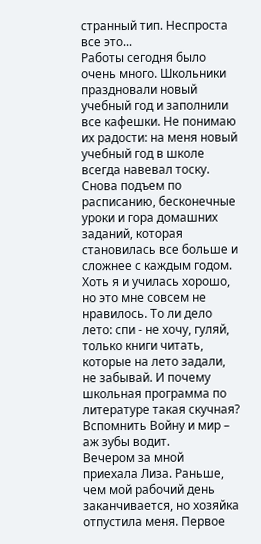странный тип. Неспроста все это...
Работы сегодня было очень много. Школьники праздновали новый учебный год и заполнили все кафешки. Не понимаю их радости: на меня новый учебный год в школе всегда навевал тоску. Снова подъем по расписанию, бесконечные уроки и гора домашних заданий, которая становилась все больше и сложнее с каждым годом. Хоть я и училась хорошо, но это мне совсем не нравилось. То ли дело лето: спи - не хочу, гуляй, только книги читать, которые на лето задали, не забывай. И почему школьная программа по литературе такая скучная? Вспомнить Войну и мир – аж зубы водит.
Вечером за мной приехала Лиза. Раньше, чем мой рабочий день заканчивается, но хозяйка отпустила меня. Первое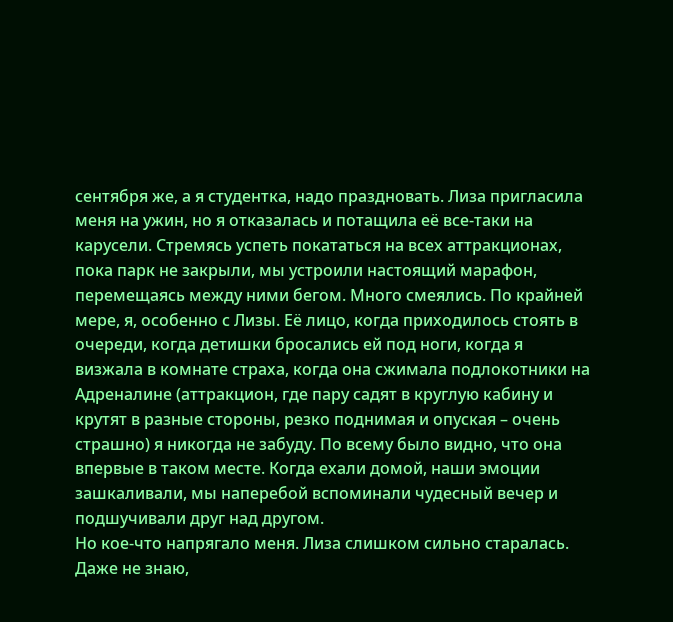сентября же, а я студентка, надо праздновать. Лиза пригласила меня на ужин, но я отказалась и потащила её все-таки на карусели. Стремясь успеть покататься на всех аттракционах, пока парк не закрыли, мы устроили настоящий марафон, перемещаясь между ними бегом. Много смеялись. По крайней мере, я, особенно с Лизы. Её лицо, когда приходилось стоять в очереди, когда детишки бросались ей под ноги, когда я визжала в комнате страха, когда она сжимала подлокотники на Адреналине (аттракцион, где пару садят в круглую кабину и крутят в разные стороны, резко поднимая и опуская – очень страшно) я никогда не забуду. По всему было видно, что она впервые в таком месте. Когда ехали домой, наши эмоции зашкаливали, мы наперебой вспоминали чудесный вечер и подшучивали друг над другом.
Но кое-что напрягало меня. Лиза слишком сильно старалась. Даже не знаю,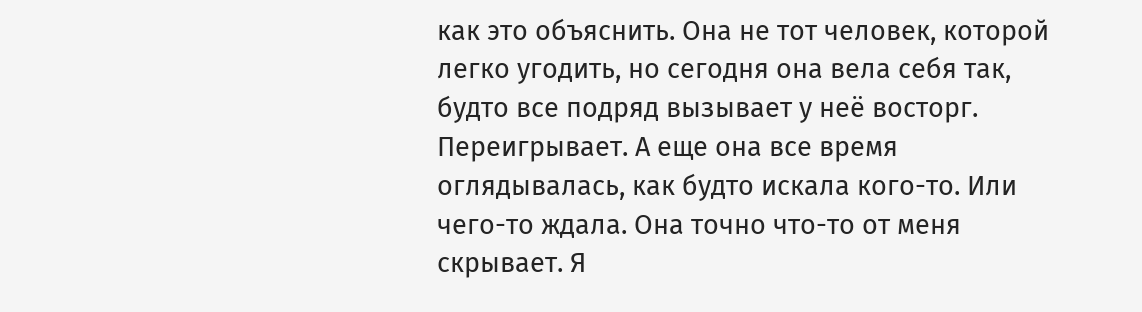как это объяснить. Она не тот человек, которой легко угодить, но сегодня она вела себя так, будто все подряд вызывает у неё восторг. Переигрывает. А еще она все время оглядывалась, как будто искала кого-то. Или чего-то ждала. Она точно что-то от меня скрывает. Я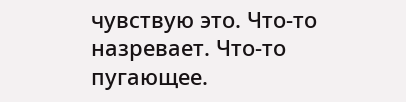чувствую это. Что-то назревает. Что-то пугающее.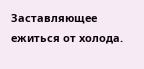Заставляющее ежиться от холода.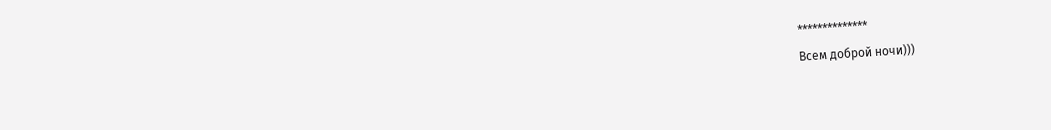**************
Всем доброй ночи)))